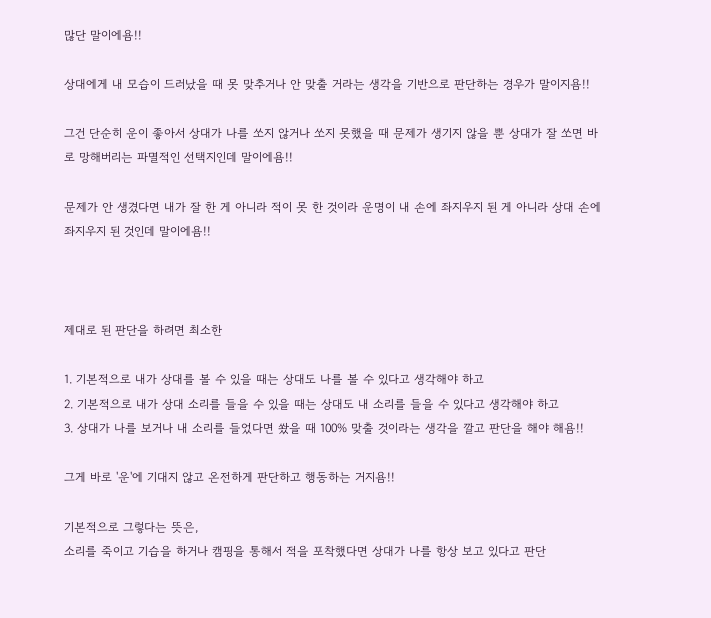많단 말이에욤!!

상대에게 내 모습이 드러났을 때 못 맞추거나 안 맞출 거라는 생각을 기반으로 판단하는 경우가 말이지욤!!

그건 단순히 운이 좋아서 상대가 나를 쏘지 않거나 쏘지 못했을 때 문제가 생기지 않을 뿐 상대가 잘 쏘면 바로 망해버리는 파멸적인 선택지인데 말이에욤!!

문제가 안 생겼다면 내가 잘 한 게 아니라 적이 못 한 것이라 운명이 내 손에 좌지우지 된 게 아니라 상대 손에 좌지우지 된 것인데 말이에욤!!



제대로 된 판단을 하려면 최소한

1. 기본적으로 내가 상대를 볼 수 있을 때는 상대도 나를 볼 수 있다고 생각해야 하고
2. 기본적으로 내가 상대 소리를 들을 수 있을 때는 상대도 내 소리를 들을 수 있다고 생각해야 하고
3. 상대가 나를 보거나 내 소리를 들었다면 쐈을 때 100% 맞출 것이라는 생각을 깔고 판단을 해야 해욤!!

그게 바로 '운'에 기대지 않고 온전하게 판단하고 행동하는 거지욤!!

기본적으로 그렇다는 뜻은,
소리를 죽이고 기습을 하거나 캠핑을 통해서 적을 포착했다면 상대가 나를 항상 보고 있다고 판단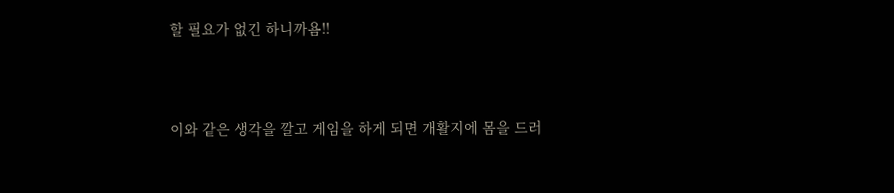할 필요가 없긴 하니까욤!!



이와 같은 생각을 깔고 게임을 하게 되면 개활지에 몸을 드러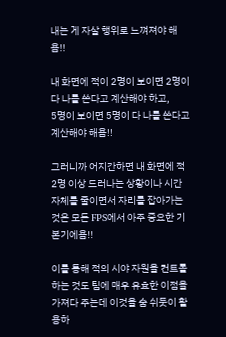내는 게 자살 행위로 느껴져야 해욤!!

내 화면에 적이 2명이 보이면 2명이 다 나를 쏜다고 계산해야 하고,
5명이 보이면 5명이 다 나를 쏜다고 계산해야 해욤!!

그러니까 어지간하면 내 화면에 적 2명 이상 드러나는 상황이나 시간 자체를 줄이면서 자리를 잡아가는 것은 모든 FPS에서 아주 중요한 기본기에욤!!

이를 통해 적의 시야 자원을 컨트롤 하는 것도 팀에 매우 유효한 이점을 가져다 주는데 이것을 숨 쉬듯이 활용하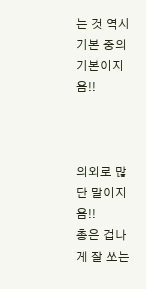는 것 역시 기본 중의 기본이지욤!!



의외로 많단 말이지욤!!
총은 겁나게 잘 쏘는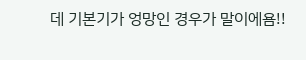데 기본기가 엉망인 경우가 말이에욤!!